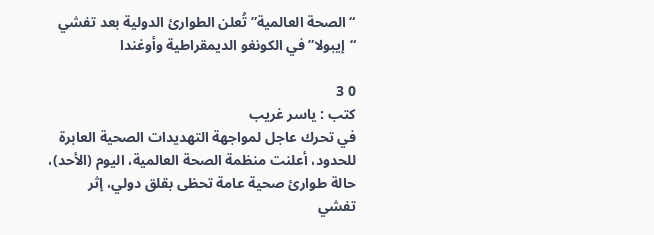“الصحة العالمية” تُعلن الطوارئ الدولية بعد تفشي “إيبولا” في الكونغو الديمقراطية وأوغندا

0 3
كتب : ياسر غريب
في تحرك عاجل لمواجهة التهديدات الصحية العابرة للحدود، أعلنت منظمة الصحة العالمية، اليوم (الأحد)، حالة طوارئ صحية عامة تحظى بقلق دولي، إثر تفشي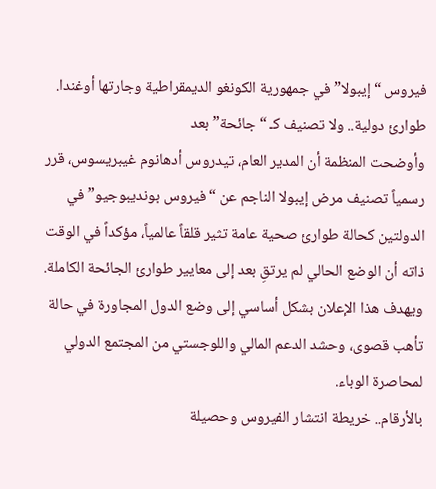فيروس “إيبولا” في جمهورية الكونغو الديمقراطية وجارتها أوغندا.
طوارئ دولية.. ولا تصنيف كـ “جائحة” بعد
وأوضحت المنظمة أن المدير العام، تيدروس أدهانوم غيبريسوس، قرر رسمياً تصنيف مرض إيبولا الناجم عن “فيروس بونديبوجيو” في الدولتين كحالة طوارئ صحية عامة تثير قلقاً عالمياً، مؤكداً في الوقت ذاته أن الوضع الحالي لم يرتقِ بعد إلى معايير طوارئ الجائحة الكاملة. ويهدف هذا الإعلان بشكل أساسي إلى وضع الدول المجاورة في حالة تأهب قصوى، وحشد الدعم المالي واللوجستي من المجتمع الدولي لمحاصرة الوباء.
بالأرقام.. خريطة انتشار الفيروس وحصيلة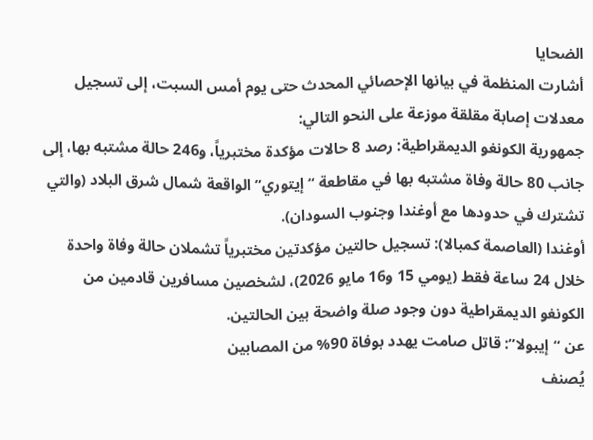الضحايا
أشارت المنظمة في بيانها الإحصائي المحدث حتى يوم أمس السبت، إلى تسجيل معدلات إصابة مقلقة موزعة على النحو التالي:
جمهورية الكونغو الديمقراطية: رصد 8 حالات مؤكدة مختبرياً، و246 حالة مشتبه بها، إلى جانب 80 حالة وفاة مشتبه بها في مقاطعة “إيتوري” الواقعة شمال شرق البلاد (والتي تشترك في حدودها مع أوغندا وجنوب السودان).
أوغندا (العاصمة كمبالا): تسجيل حالتين مؤكدتين مختبرياً تشملان حالة وفاة واحدة خلال 24 ساعة فقط (يومي 15 و16 مايو 2026)، لشخصين مسافرين قادمين من الكونغو الديمقراطية دون وجود صلة واضحة بين الحالتين.
عن “إيبولا”: قاتل صامت يهدد بوفاة 90% من المصابين
يُصنف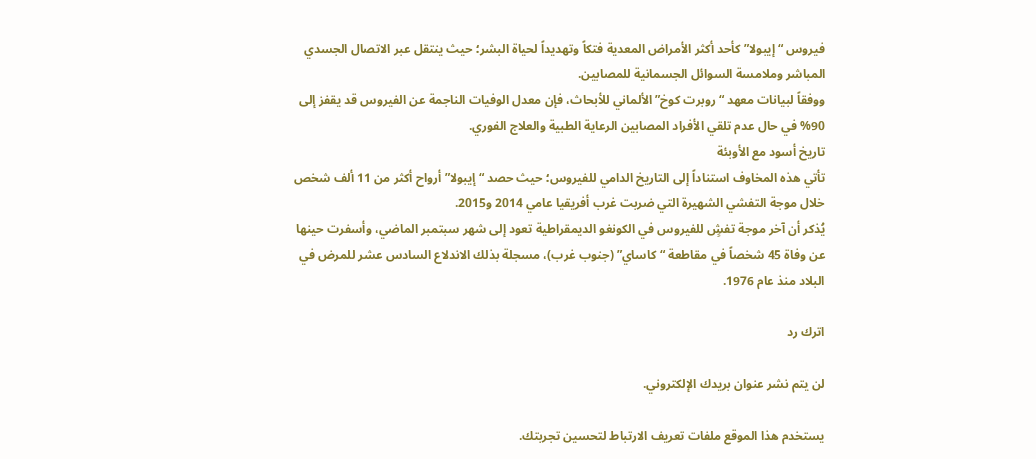فيروس “إيبولا” كأحد أكثر الأمراض المعدية فتكاً وتهديداً لحياة البشر؛ حيث ينتقل عبر الاتصال الجسدي المباشر وملامسة السوائل الجسمانية للمصابين.
ووفقاً لبيانات معهد “روبرت كوخ” الألماني للأبحاث، فإن معدل الوفيات الناجمة عن الفيروس قد يقفز إلى 90% في حال عدم تلقي الأفراد المصابين الرعاية الطبية والعلاج الفوري.
تاريخ أسود مع الأوبئة
تأتي هذه المخاوف استناداً إلى التاريخ الدامي للفيروس؛ حيث حصد “إيبولا” أرواح أكثر من 11 ألف شخص خلال موجة التفشي الشهيرة التي ضربت غرب أفريقيا عامي 2014 و2015.
يُذكر أن آخر موجة تفشٍ للفيروس في الكونغو الديمقراطية تعود إلى شهر سبتمبر الماضي، وأسفرت حينها عن وفاة 45 شخصاً في مقاطعة “كاساي” (جنوب غرب)، مسجلة بذلك الاندلاع السادس عشر للمرض في البلاد منذ عام 1976.

اترك رد

لن يتم نشر عنوان بريدك الإلكتروني.

يستخدم هذا الموقع ملفات تعريف الارتباط لتحسين تجربتك.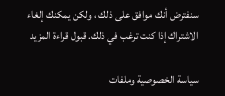سنفترض أنك موافق على ذلك ، ولكن يمكنك إلغاء الاشتراك إذا كنت ترغب في ذلك. قبول قراءة المزيد

سياسة الخصوصية وملفات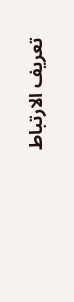تعريف الارتباط